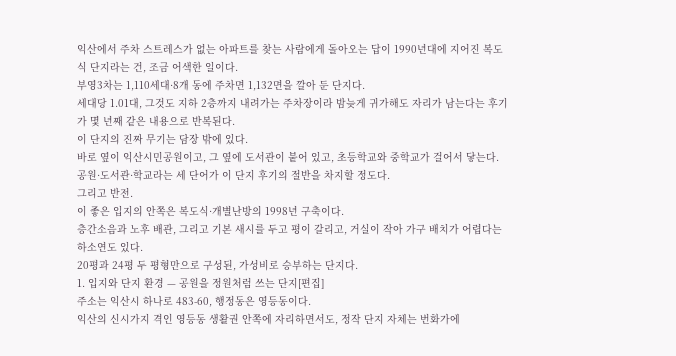익산에서 주차 스트레스가 없는 아파트를 찾는 사람에게 돌아오는 답이 1990년대에 지어진 복도식 단지라는 건, 조금 어색한 일이다.
부영3차는 1,110세대·8개 동에 주차면 1,132면을 깔아 둔 단지다.
세대당 1.01대, 그것도 지하 2층까지 내려가는 주차장이라 밤늦게 귀가해도 자리가 남는다는 후기가 몇 년째 같은 내용으로 반복된다.
이 단지의 진짜 무기는 담장 밖에 있다.
바로 옆이 익산시민공원이고, 그 옆에 도서관이 붙어 있고, 초등학교와 중학교가 걸어서 닿는다.
공원·도서관·학교라는 세 단어가 이 단지 후기의 절반을 차지할 정도다.
그리고 반전.
이 좋은 입지의 안쪽은 복도식·개별난방의 1998년 구축이다.
층간소음과 노후 배관, 그리고 기본 새시를 두고 평이 갈리고, 거실이 작아 가구 배치가 어렵다는 하소연도 있다.
20평과 24평 두 평형만으로 구성된, 가성비로 승부하는 단지다.
1. 입지와 단지 환경 — 공원을 정원처럼 쓰는 단지[편집]
주소는 익산시 하나로 483-60, 행정동은 영등동이다.
익산의 신시가지 격인 영등동 생활권 안쪽에 자리하면서도, 정작 단지 자체는 번화가에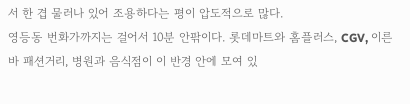서 한 겹 물러나 있어 조용하다는 평이 압도적으로 많다.
영등동 번화가까지는 걸어서 10분 안팎이다. 롯데마트와 홈플러스, CGV, 이른바 패션거리, 병원과 음식점이 이 반경 안에 모여 있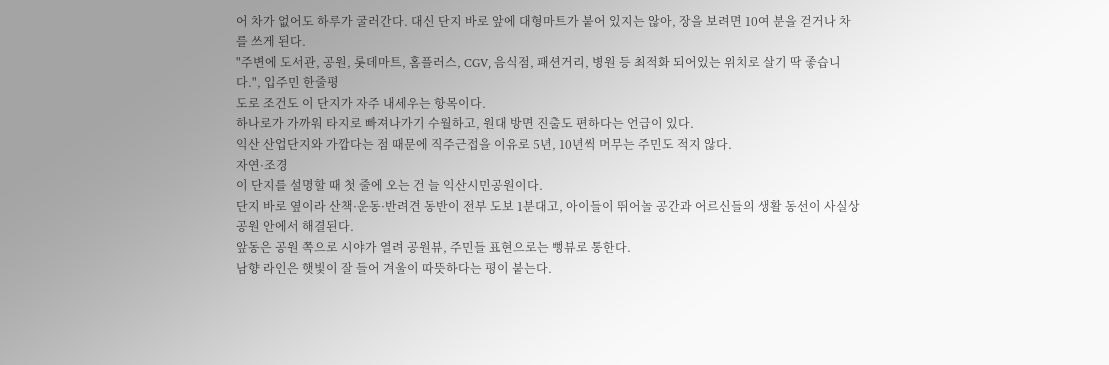어 차가 없어도 하루가 굴러간다. 대신 단지 바로 앞에 대형마트가 붙어 있지는 않아, 장을 보려면 10여 분을 걷거나 차를 쓰게 된다.
"주변에 도서관, 공원, 롯데마트, 홈플러스, CGV, 음식점, 패션거리, 병원 등 최적화 되어있는 위치로 살기 딱 좋습니다.", 입주민 한줄평
도로 조건도 이 단지가 자주 내세우는 항목이다.
하나로가 가까워 타지로 빠져나가기 수월하고, 원대 방면 진출도 편하다는 언급이 있다.
익산 산업단지와 가깝다는 점 때문에 직주근접을 이유로 5년, 10년씩 머무는 주민도 적지 않다.
자연·조경
이 단지를 설명할 때 첫 줄에 오는 건 늘 익산시민공원이다.
단지 바로 옆이라 산책·운동·반려견 동반이 전부 도보 1분대고, 아이들이 뛰어놀 공간과 어르신들의 생활 동선이 사실상 공원 안에서 해결된다.
앞동은 공원 쪽으로 시야가 열려 공원뷰, 주민들 표현으로는 뻥뷰로 통한다.
남향 라인은 햇빛이 잘 들어 겨울이 따뜻하다는 평이 붙는다.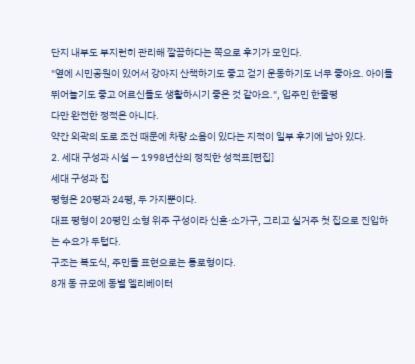단지 내부도 부지런히 관리해 깔끔하다는 쪽으로 후기가 모인다.
"옆에 시민공원이 있어서 강아지 산책하기도 좋고 걷기 운동하기도 너무 좋아요. 아이들 뛰어놀기도 좋고 어르신들도 생활하시기 좋은 것 같아요.", 입주민 한줄평
다만 완전한 정적은 아니다.
약간 외곽의 도로 조건 때문에 차량 소음이 있다는 지적이 일부 후기에 남아 있다.
2. 세대 구성과 시설 — 1998년산의 정직한 성적표[편집]
세대 구성과 집
평형은 20평과 24평, 두 가지뿐이다.
대표 평형이 20평인 소형 위주 구성이라 신혼·소가구, 그리고 실거주 첫 집으로 진입하는 수요가 두텁다.
구조는 복도식, 주민들 표현으로는 통로형이다.
8개 동 규모에 동별 엘리베이터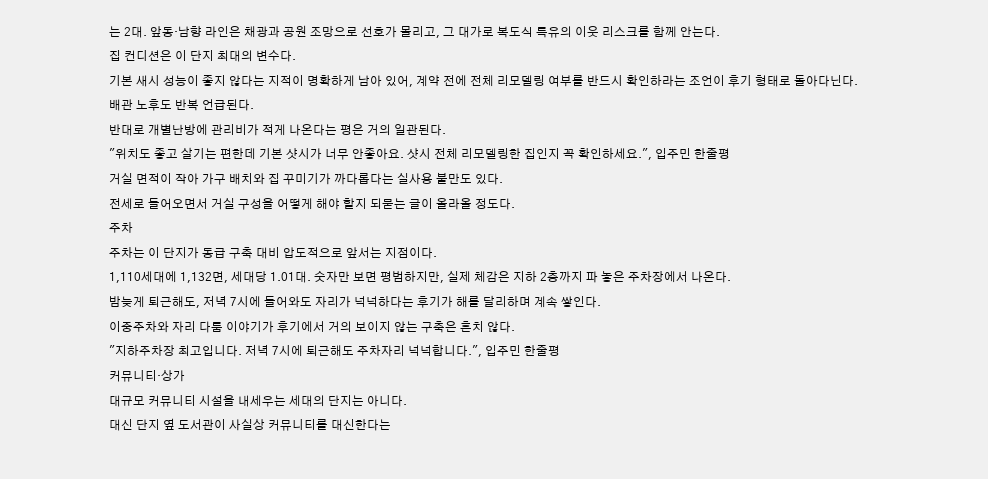는 2대. 앞동·남향 라인은 채광과 공원 조망으로 선호가 몰리고, 그 대가로 복도식 특유의 이웃 리스크를 함께 안는다.
집 컨디션은 이 단지 최대의 변수다.
기본 새시 성능이 좋지 않다는 지적이 명확하게 남아 있어, 계약 전에 전체 리모델링 여부를 반드시 확인하라는 조언이 후기 형태로 돌아다닌다.
배관 노후도 반복 언급된다.
반대로 개별난방에 관리비가 적게 나온다는 평은 거의 일관된다.
"위치도 좋고 살기는 편한데 기본 샷시가 너무 안좋아요. 샷시 전체 리모델링한 집인지 꼭 확인하세요.", 입주민 한줄평
거실 면적이 작아 가구 배치와 집 꾸미기가 까다롭다는 실사용 불만도 있다.
전세로 들어오면서 거실 구성을 어떻게 해야 할지 되묻는 글이 올라올 정도다.
주차
주차는 이 단지가 동급 구축 대비 압도적으로 앞서는 지점이다.
1,110세대에 1,132면, 세대당 1.01대. 숫자만 보면 평범하지만, 실제 체감은 지하 2층까지 파 놓은 주차장에서 나온다.
밤늦게 퇴근해도, 저녁 7시에 들어와도 자리가 넉넉하다는 후기가 해를 달리하며 계속 쌓인다.
이중주차와 자리 다툼 이야기가 후기에서 거의 보이지 않는 구축은 흔치 않다.
"지하주차장 최고입니다. 저녁 7시에 퇴근해도 주차자리 넉넉합니다.", 입주민 한줄평
커뮤니티·상가
대규모 커뮤니티 시설을 내세우는 세대의 단지는 아니다.
대신 단지 옆 도서관이 사실상 커뮤니티를 대신한다는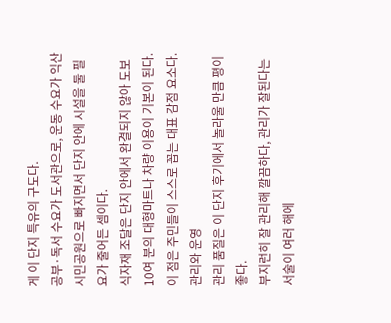게 이 단지 특유의 구도다.
공부·독서 수요가 도서관으로, 운동 수요가 익산시민공원으로 빠지면서 단지 안에 시설을 둘 필요가 줄어든 셈이다.
식자재 조달은 단지 안에서 완결되지 않아 도보 10여 분의 대형마트나 차량 이용이 기본이 된다.
이 점은 주민들이 스스로 꼽는 대표 감점 요소다.
관리와 운영
관리 품질은 이 단지 후기에서 놀라울 만큼 평이 좋다.
부지런히 잘 관리해 깔끔하다, 관리가 잘된다는 서술이 여러 해에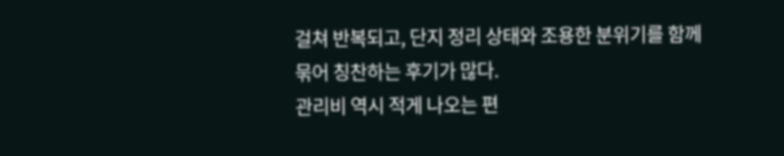걸쳐 반복되고, 단지 정리 상태와 조용한 분위기를 함께 묶어 칭찬하는 후기가 많다.
관리비 역시 적게 나오는 편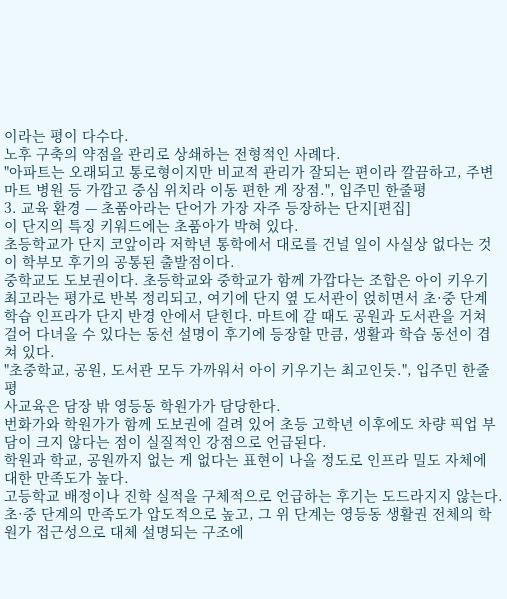이라는 평이 다수다.
노후 구축의 약점을 관리로 상쇄하는 전형적인 사례다.
"아파트는 오래되고 통로형이지만 비교적 관리가 잘되는 편이라 깔끔하고, 주변 마트 병원 등 가깝고 중심 위치라 이동 편한 게 장점.", 입주민 한줄평
3. 교육 환경 — 초품아라는 단어가 가장 자주 등장하는 단지[편집]
이 단지의 특징 키워드에는 초품아가 박혀 있다.
초등학교가 단지 코앞이라 저학년 통학에서 대로를 건널 일이 사실상 없다는 것이 학부모 후기의 공통된 출발점이다.
중학교도 도보권이다. 초등학교와 중학교가 함께 가깝다는 조합은 아이 키우기 최고라는 평가로 반복 정리되고, 여기에 단지 옆 도서관이 얹히면서 초·중 단계 학습 인프라가 단지 반경 안에서 닫힌다. 마트에 갈 때도 공원과 도서관을 거쳐 걸어 다녀올 수 있다는 동선 설명이 후기에 등장할 만큼, 생활과 학습 동선이 겹쳐 있다.
"초중학교, 공원, 도서관 모두 가까워서 아이 키우기는 최고인듯.", 입주민 한줄평
사교육은 담장 밖 영등동 학원가가 담당한다.
번화가와 학원가가 함께 도보권에 걸려 있어 초등 고학년 이후에도 차량 픽업 부담이 크지 않다는 점이 실질적인 강점으로 언급된다.
학원과 학교, 공원까지 없는 게 없다는 표현이 나올 정도로 인프라 밀도 자체에 대한 만족도가 높다.
고등학교 배정이나 진학 실적을 구체적으로 언급하는 후기는 도드라지지 않는다.
초·중 단계의 만족도가 압도적으로 높고, 그 위 단계는 영등동 생활권 전체의 학원가 접근성으로 대체 설명되는 구조에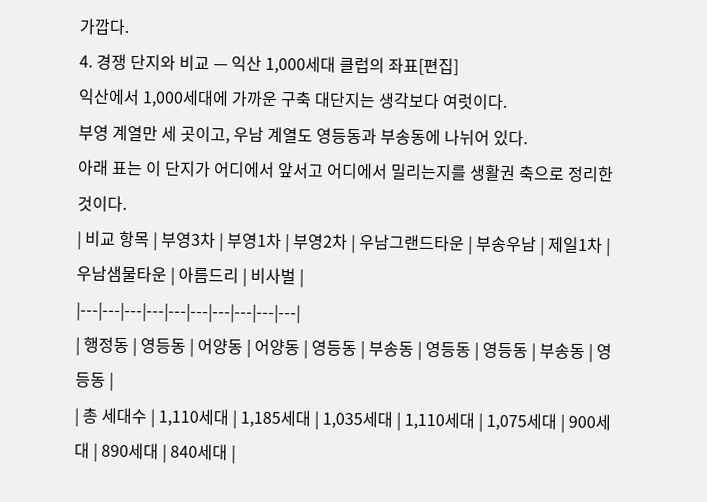가깝다.
4. 경쟁 단지와 비교 — 익산 1,000세대 클럽의 좌표[편집]
익산에서 1,000세대에 가까운 구축 대단지는 생각보다 여럿이다.
부영 계열만 세 곳이고, 우남 계열도 영등동과 부송동에 나뉘어 있다.
아래 표는 이 단지가 어디에서 앞서고 어디에서 밀리는지를 생활권 축으로 정리한 것이다.
| 비교 항목 | 부영3차 | 부영1차 | 부영2차 | 우남그랜드타운 | 부송우남 | 제일1차 | 우남샘물타운 | 아름드리 | 비사벌 |
|---|---|---|---|---|---|---|---|---|---|
| 행정동 | 영등동 | 어양동 | 어양동 | 영등동 | 부송동 | 영등동 | 영등동 | 부송동 | 영등동 |
| 총 세대수 | 1,110세대 | 1,185세대 | 1,035세대 | 1,110세대 | 1,075세대 | 900세대 | 890세대 | 840세대 |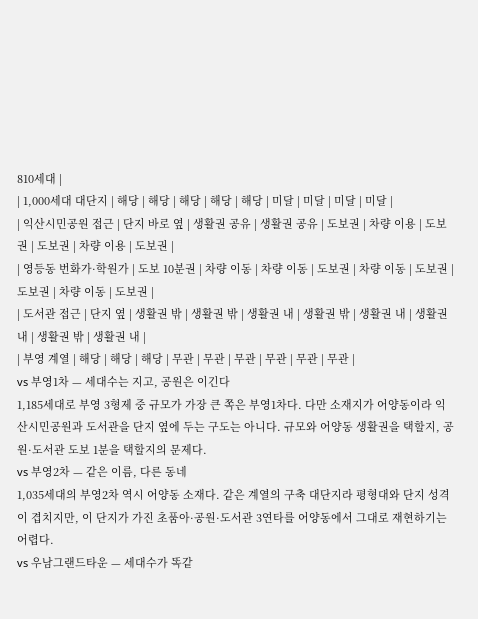810세대 |
| 1,000세대 대단지 | 해당 | 해당 | 해당 | 해당 | 해당 | 미달 | 미달 | 미달 | 미달 |
| 익산시민공원 접근 | 단지 바로 옆 | 생활권 공유 | 생활권 공유 | 도보권 | 차량 이용 | 도보권 | 도보권 | 차량 이용 | 도보권 |
| 영등동 번화가·학원가 | 도보 10분권 | 차량 이동 | 차량 이동 | 도보권 | 차량 이동 | 도보권 | 도보권 | 차량 이동 | 도보권 |
| 도서관 접근 | 단지 옆 | 생활권 밖 | 생활권 밖 | 생활권 내 | 생활권 밖 | 생활권 내 | 생활권 내 | 생활권 밖 | 생활권 내 |
| 부영 계열 | 해당 | 해당 | 해당 | 무관 | 무관 | 무관 | 무관 | 무관 | 무관 |
vs 부영1차 — 세대수는 지고, 공원은 이긴다
1,185세대로 부영 3형제 중 규모가 가장 큰 쪽은 부영1차다. 다만 소재지가 어양동이라 익산시민공원과 도서관을 단지 옆에 두는 구도는 아니다. 규모와 어양동 생활권을 택할지, 공원·도서관 도보 1분을 택할지의 문제다.
vs 부영2차 — 같은 이름, 다른 동네
1,035세대의 부영2차 역시 어양동 소재다. 같은 계열의 구축 대단지라 평형대와 단지 성격이 겹치지만, 이 단지가 가진 초품아·공원·도서관 3연타를 어양동에서 그대로 재현하기는 어렵다.
vs 우남그랜드타운 — 세대수가 똑같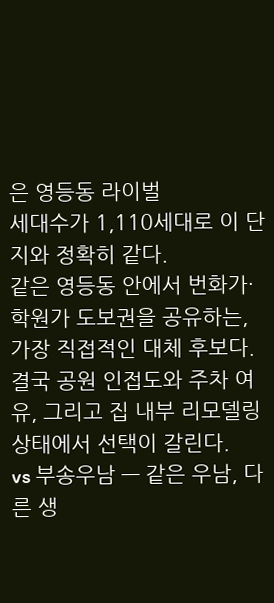은 영등동 라이벌
세대수가 1,110세대로 이 단지와 정확히 같다.
같은 영등동 안에서 번화가·학원가 도보권을 공유하는, 가장 직접적인 대체 후보다.
결국 공원 인접도와 주차 여유, 그리고 집 내부 리모델링 상태에서 선택이 갈린다.
vs 부송우남 — 같은 우남, 다른 생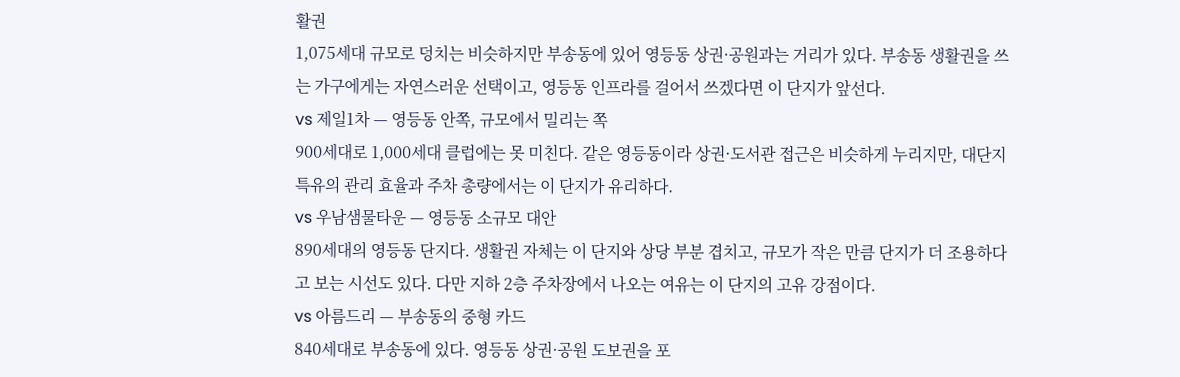활권
1,075세대 규모로 덩치는 비슷하지만 부송동에 있어 영등동 상권·공원과는 거리가 있다. 부송동 생활권을 쓰는 가구에게는 자연스러운 선택이고, 영등동 인프라를 걸어서 쓰겠다면 이 단지가 앞선다.
vs 제일1차 — 영등동 안쪽, 규모에서 밀리는 쪽
900세대로 1,000세대 클럽에는 못 미친다. 같은 영등동이라 상권·도서관 접근은 비슷하게 누리지만, 대단지 특유의 관리 효율과 주차 총량에서는 이 단지가 유리하다.
vs 우남샘물타운 — 영등동 소규모 대안
890세대의 영등동 단지다. 생활권 자체는 이 단지와 상당 부분 겹치고, 규모가 작은 만큼 단지가 더 조용하다고 보는 시선도 있다. 다만 지하 2층 주차장에서 나오는 여유는 이 단지의 고유 강점이다.
vs 아름드리 — 부송동의 중형 카드
840세대로 부송동에 있다. 영등동 상권·공원 도보권을 포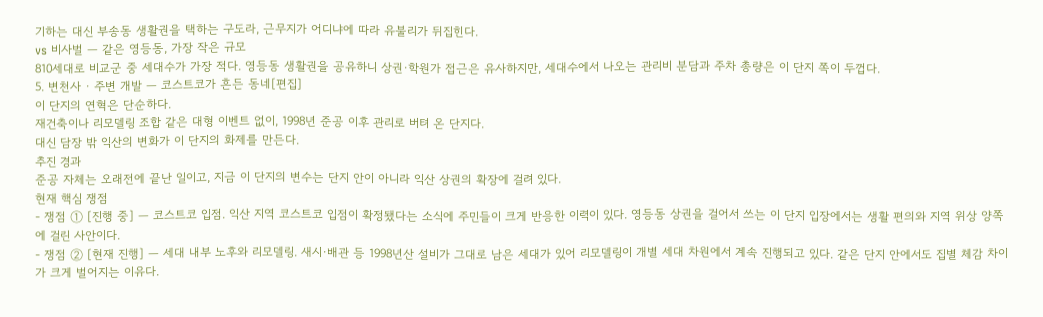기하는 대신 부송동 생활권을 택하는 구도라, 근무지가 어디냐에 따라 유불리가 뒤집힌다.
vs 비사벌 — 같은 영등동, 가장 작은 규모
810세대로 비교군 중 세대수가 가장 적다. 영등동 생활권을 공유하니 상권·학원가 접근은 유사하지만, 세대수에서 나오는 관리비 분담과 주차 총량은 이 단지 쪽이 두껍다.
5. 변천사 · 주변 개발 — 코스트코가 흔든 동네[편집]
이 단지의 연혁은 단순하다.
재건축이나 리모델링 조합 같은 대형 이벤트 없이, 1998년 준공 이후 관리로 버텨 온 단지다.
대신 담장 밖 익산의 변화가 이 단지의 화제를 만든다.
추진 경과
준공 자체는 오래전에 끝난 일이고, 지금 이 단지의 변수는 단지 안이 아니라 익산 상권의 확장에 걸려 있다.
현재 핵심 쟁점
- 쟁점 ① [진행 중] — 코스트코 입점. 익산 지역 코스트코 입점이 확정됐다는 소식에 주민들이 크게 반응한 이력이 있다. 영등동 상권을 걸어서 쓰는 이 단지 입장에서는 생활 편의와 지역 위상 양쪽에 걸린 사안이다.
- 쟁점 ② [현재 진행] — 세대 내부 노후와 리모델링. 새시·배관 등 1998년산 설비가 그대로 남은 세대가 있어 리모델링이 개별 세대 차원에서 계속 진행되고 있다. 같은 단지 안에서도 집별 체감 차이가 크게 벌어지는 이유다.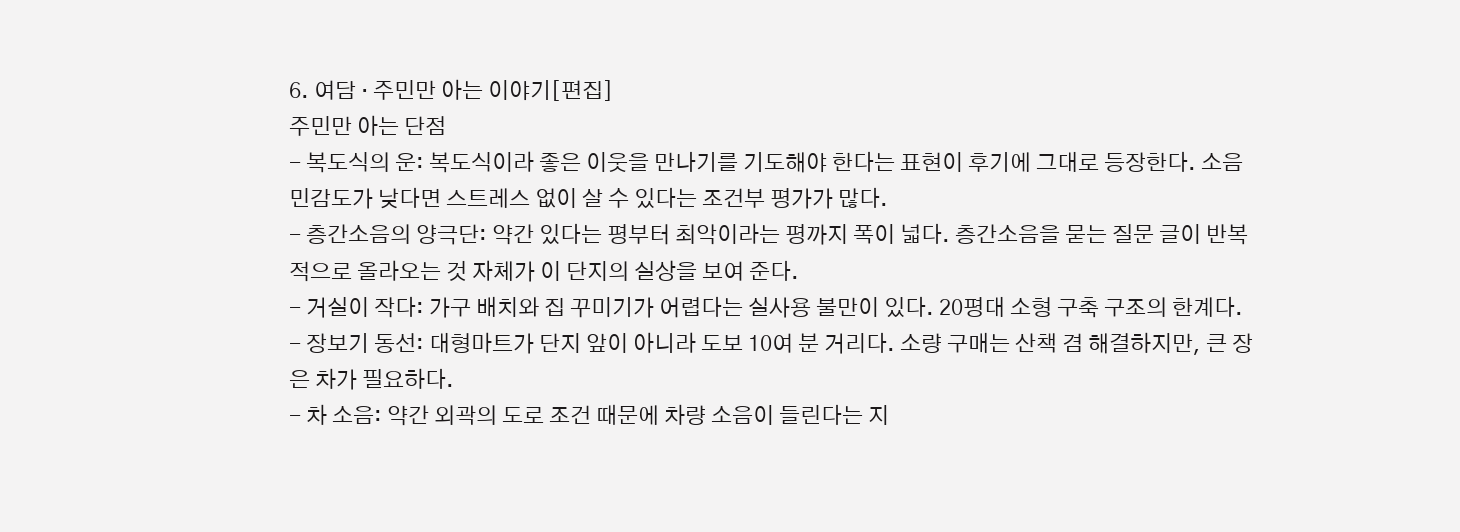6. 여담 · 주민만 아는 이야기[편집]
주민만 아는 단점
- 복도식의 운: 복도식이라 좋은 이웃을 만나기를 기도해야 한다는 표현이 후기에 그대로 등장한다. 소음 민감도가 낮다면 스트레스 없이 살 수 있다는 조건부 평가가 많다.
- 층간소음의 양극단: 약간 있다는 평부터 최악이라는 평까지 폭이 넓다. 층간소음을 묻는 질문 글이 반복적으로 올라오는 것 자체가 이 단지의 실상을 보여 준다.
- 거실이 작다: 가구 배치와 집 꾸미기가 어렵다는 실사용 불만이 있다. 20평대 소형 구축 구조의 한계다.
- 장보기 동선: 대형마트가 단지 앞이 아니라 도보 10여 분 거리다. 소량 구매는 산책 겸 해결하지만, 큰 장은 차가 필요하다.
- 차 소음: 약간 외곽의 도로 조건 때문에 차량 소음이 들린다는 지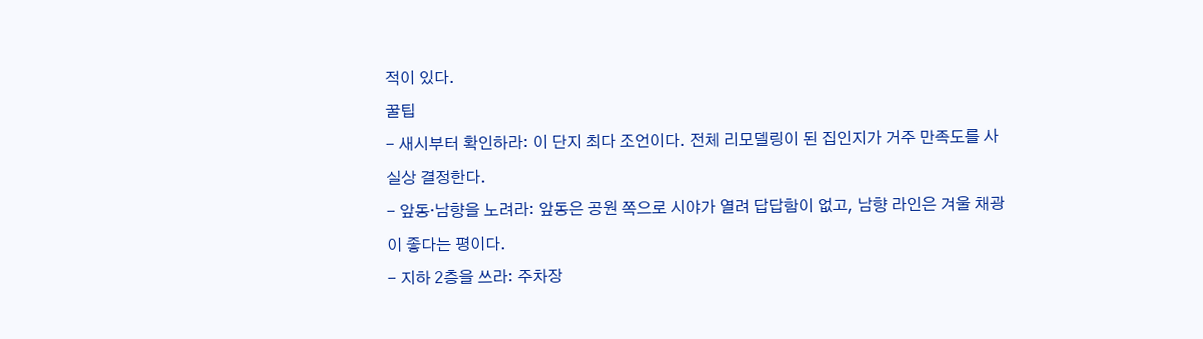적이 있다.
꿀팁
- 새시부터 확인하라: 이 단지 최다 조언이다. 전체 리모델링이 된 집인지가 거주 만족도를 사실상 결정한다.
- 앞동·남향을 노려라: 앞동은 공원 쪽으로 시야가 열려 답답함이 없고, 남향 라인은 겨울 채광이 좋다는 평이다.
- 지하 2층을 쓰라: 주차장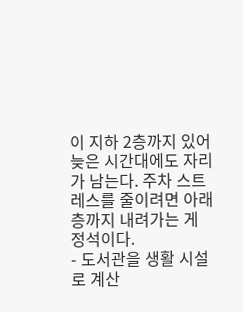이 지하 2층까지 있어 늦은 시간대에도 자리가 남는다. 주차 스트레스를 줄이려면 아래층까지 내려가는 게 정석이다.
- 도서관을 생활 시설로 계산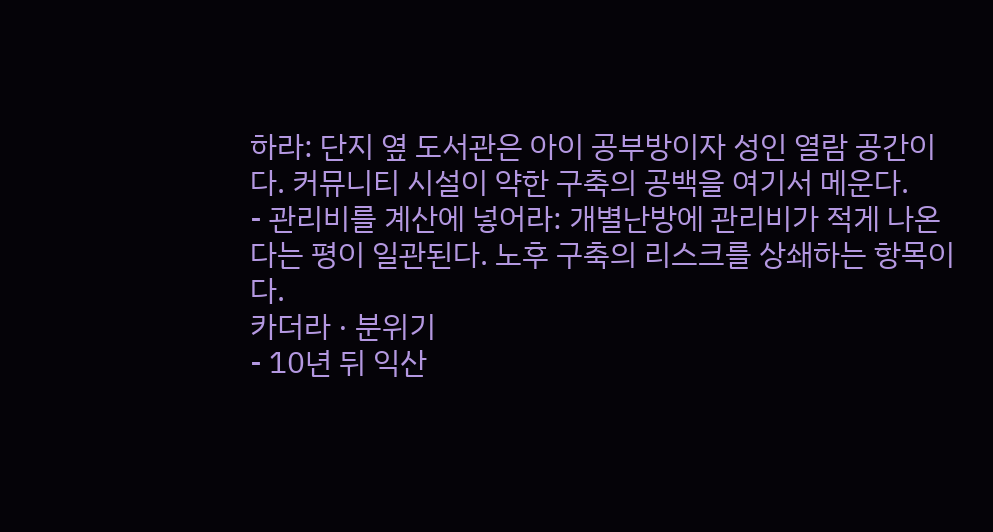하라: 단지 옆 도서관은 아이 공부방이자 성인 열람 공간이다. 커뮤니티 시설이 약한 구축의 공백을 여기서 메운다.
- 관리비를 계산에 넣어라: 개별난방에 관리비가 적게 나온다는 평이 일관된다. 노후 구축의 리스크를 상쇄하는 항목이다.
카더라 · 분위기
- 10년 뒤 익산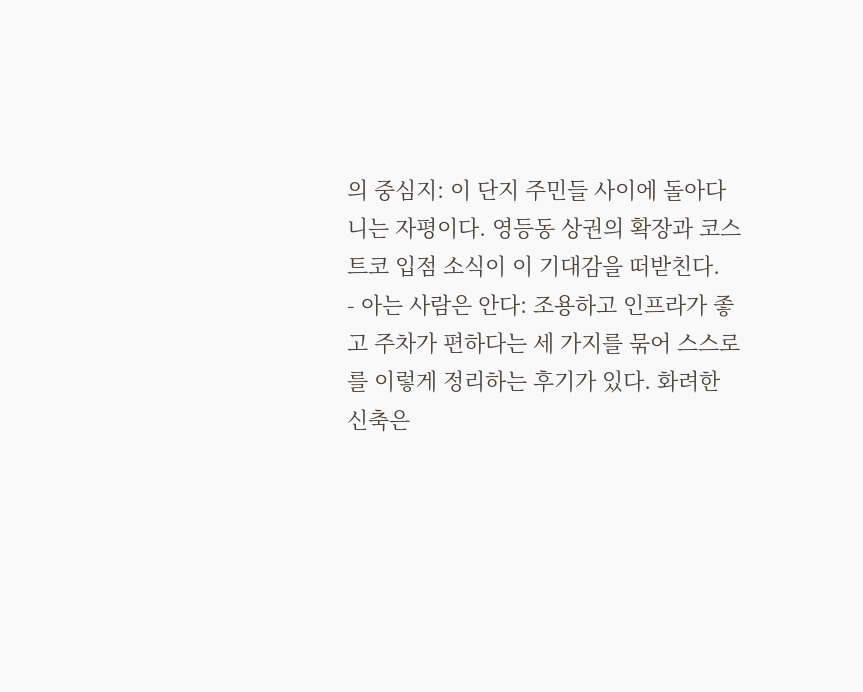의 중심지: 이 단지 주민들 사이에 돌아다니는 자평이다. 영등동 상권의 확장과 코스트코 입점 소식이 이 기대감을 떠받친다.
- 아는 사람은 안다: 조용하고 인프라가 좋고 주차가 편하다는 세 가지를 묶어 스스로를 이렇게 정리하는 후기가 있다. 화려한 신축은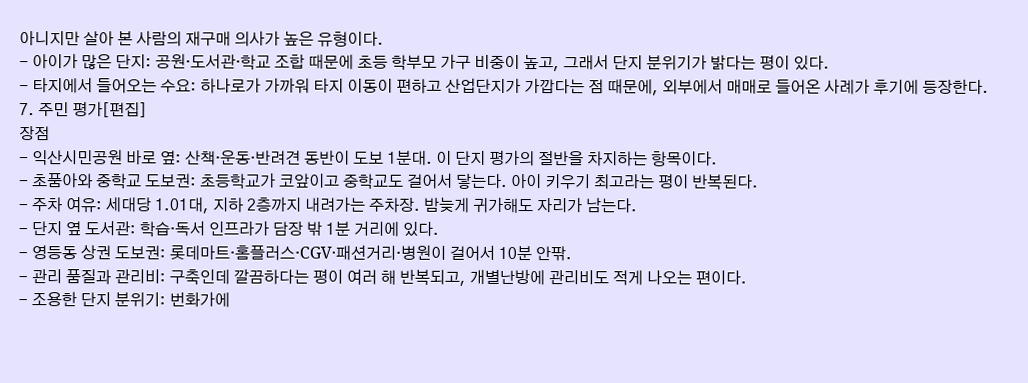아니지만 살아 본 사람의 재구매 의사가 높은 유형이다.
- 아이가 많은 단지: 공원·도서관·학교 조합 때문에 초등 학부모 가구 비중이 높고, 그래서 단지 분위기가 밝다는 평이 있다.
- 타지에서 들어오는 수요: 하나로가 가까워 타지 이동이 편하고 산업단지가 가깝다는 점 때문에, 외부에서 매매로 들어온 사례가 후기에 등장한다.
7. 주민 평가[편집]
장점
- 익산시민공원 바로 옆: 산책·운동·반려견 동반이 도보 1분대. 이 단지 평가의 절반을 차지하는 항목이다.
- 초품아와 중학교 도보권: 초등학교가 코앞이고 중학교도 걸어서 닿는다. 아이 키우기 최고라는 평이 반복된다.
- 주차 여유: 세대당 1.01대, 지하 2층까지 내려가는 주차장. 밤늦게 귀가해도 자리가 남는다.
- 단지 옆 도서관: 학습·독서 인프라가 담장 밖 1분 거리에 있다.
- 영등동 상권 도보권: 롯데마트·홈플러스·CGV·패션거리·병원이 걸어서 10분 안팎.
- 관리 품질과 관리비: 구축인데 깔끔하다는 평이 여러 해 반복되고, 개별난방에 관리비도 적게 나오는 편이다.
- 조용한 단지 분위기: 번화가에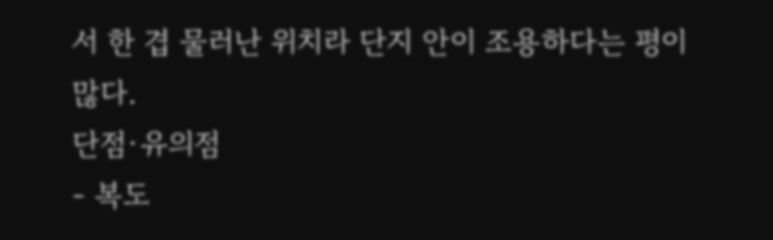서 한 겹 물러난 위치라 단지 안이 조용하다는 평이 많다.
단점·유의점
- 복도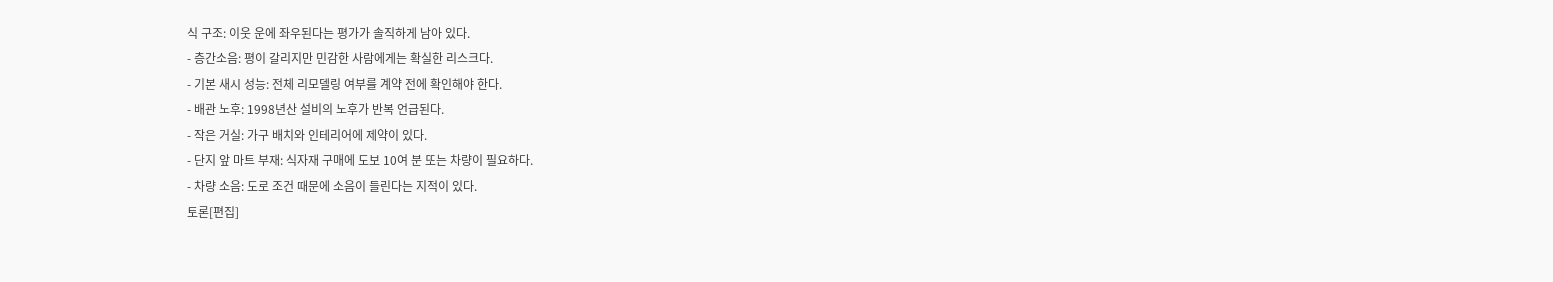식 구조: 이웃 운에 좌우된다는 평가가 솔직하게 남아 있다.
- 층간소음: 평이 갈리지만 민감한 사람에게는 확실한 리스크다.
- 기본 새시 성능: 전체 리모델링 여부를 계약 전에 확인해야 한다.
- 배관 노후: 1998년산 설비의 노후가 반복 언급된다.
- 작은 거실: 가구 배치와 인테리어에 제약이 있다.
- 단지 앞 마트 부재: 식자재 구매에 도보 10여 분 또는 차량이 필요하다.
- 차량 소음: 도로 조건 때문에 소음이 들린다는 지적이 있다.
토론[편집]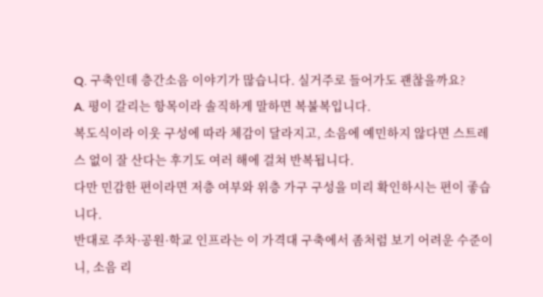Q. 구축인데 층간소음 이야기가 많습니다. 실거주로 들어가도 괜찮을까요?
A. 평이 갈리는 항목이라 솔직하게 말하면 복불복입니다.
복도식이라 이웃 구성에 따라 체감이 달라지고, 소음에 예민하지 않다면 스트레스 없이 잘 산다는 후기도 여러 해에 걸쳐 반복됩니다.
다만 민감한 편이라면 저층 여부와 위층 가구 구성을 미리 확인하시는 편이 좋습니다.
반대로 주차·공원·학교 인프라는 이 가격대 구축에서 좀처럼 보기 어려운 수준이니, 소음 리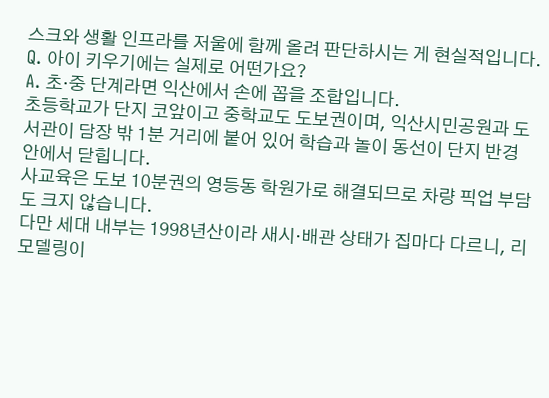스크와 생활 인프라를 저울에 함께 올려 판단하시는 게 현실적입니다.
Q. 아이 키우기에는 실제로 어떤가요?
A. 초·중 단계라면 익산에서 손에 꼽을 조합입니다.
초등학교가 단지 코앞이고 중학교도 도보권이며, 익산시민공원과 도서관이 담장 밖 1분 거리에 붙어 있어 학습과 놀이 동선이 단지 반경 안에서 닫힙니다.
사교육은 도보 10분권의 영등동 학원가로 해결되므로 차량 픽업 부담도 크지 않습니다.
다만 세대 내부는 1998년산이라 새시·배관 상태가 집마다 다르니, 리모델링이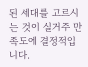된 세대를 고르시는 것이 실거주 만족도에 결정적입니다.